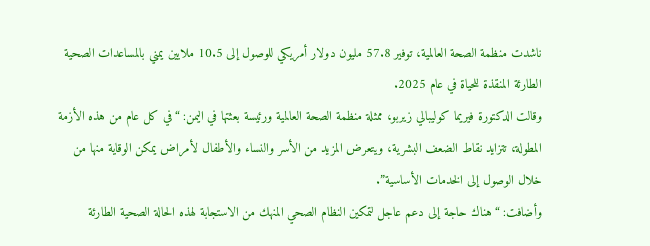ناشدت منظمة الصحة العالمية، توفير 57.8 مليون دولار أمريكي للوصول إلى 10.5 ملايين يمني بالمساعدات الصحية الطارئة المنقذة للحياة في عام 2025.
وقالت الدكتورة فيريما كوليبالي زيربو، ممثلة منظمة الصحة العالمية ورئيسة بعثتها في اليمن: “في كل عام من هذه الأزمة المطولة، تتزايد نقاط الضعف البشرية، ويتعرض المزيد من الأسر والنساء والأطفال لأمراض يمكن الوقاية منها من خلال الوصول إلى الخدمات الأساسية”.
وأضافت: “هناك حاجة إلى دعم عاجل لتمكين النظام الصحي المنهك من الاستجابة لهذه الحالة الصحية الطارئة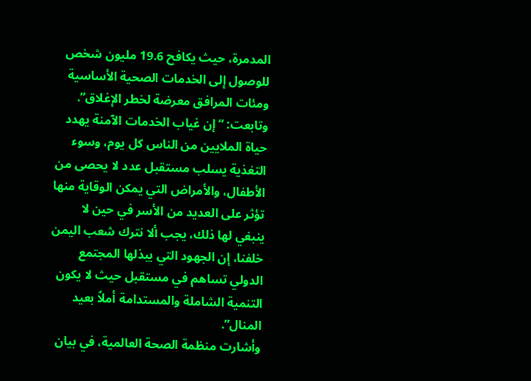المدمرة، حيث يكافح 19.6 مليون شخص للوصول إلى الخدمات الصحية الأساسية ومئات المرافق معرضة لخطر الإغلاق”.
وتابعت: “إن غياب الخدمات الآمنة يهدد حياة الملايين من الناس كل يوم، وسوء التغذية يسلب مستقبل عدد لا يحصى من الأطفال، والأمراض التي يمكن الوقاية منها تؤثر على العديد من الأسر في حين لا ينبغي لها ذلك، يجب ألا نترك شعب اليمن خلفنا، إن الجهود التي يبذلها المجتمع الدولي تساهم في مستقبل حيث لا يكون التنمية الشاملة والمستدامة أملاً بعيد المنال”.
وأشارت منظمة الصحة العالمية، في بيان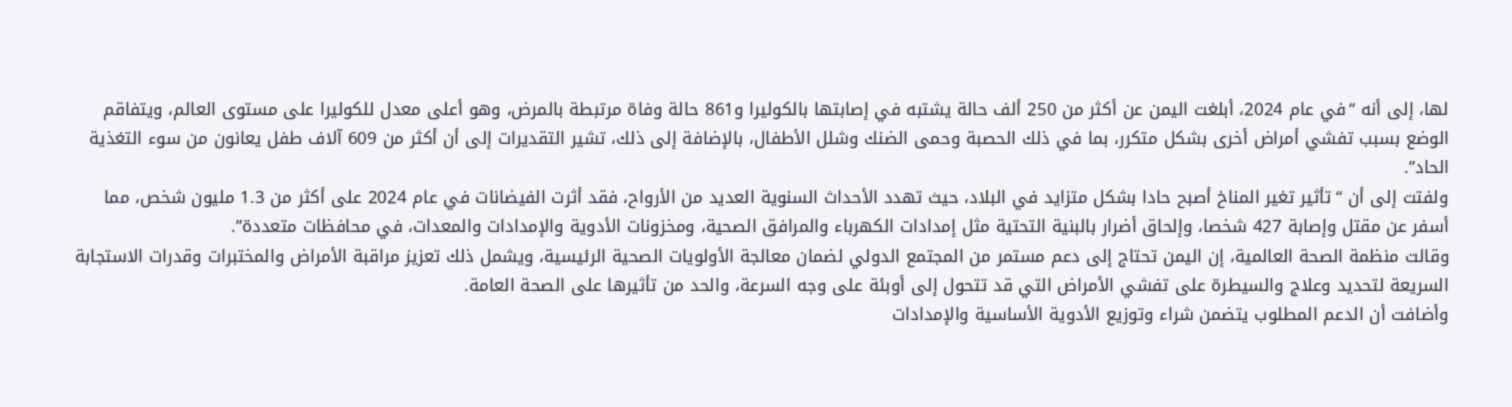لها، إلى أنه “في عام 2024، أبلغت اليمن عن أكثر من 250 ألف حالة يشتبه في إصابتها بالكوليرا و861 حالة وفاة مرتبطة بالمرض، وهو أعلى معدل للكوليرا على مستوى العالم، ويتفاقم الوضع بسبب تفشي أمراض أخرى بشكل متكرر، بما في ذلك الحصبة وحمى الضنك وشلل الأطفال، بالإضافة إلى ذلك، تشير التقديرات إلى أن أكثر من 609 آلاف طفل يعانون من سوء التغذية الحاد”.
ولفتت إلى أن “تأثير تغير المناخ أصبح حادا بشكل متزايد في البلاد، حيث تهدد الأحداث السنوية العديد من الأرواح، فقد أثرت الفيضانات في عام 2024 على أكثر من 1.3 مليون شخص، مما أسفر عن مقتل وإصابة 427 شخصا، وإلحاق أضرار بالبنية التحتية مثل إمدادات الكهرباء والمرافق الصحية، ومخزونات الأدوية والإمدادات والمعدات، في محافظات متعددة”.
وقالت منظمة الصحة العالمية، إن اليمن تحتاج إلى دعم مستمر من المجتمع الدولي لضمان معالجة الأولويات الصحية الرئيسية، ويشمل ذلك تعزيز مراقبة الأمراض والمختبرات وقدرات الاستجابة السريعة لتحديد وعلاج والسيطرة على تفشي الأمراض التي قد تتحول إلى أوبئة على وجه السرعة، والحد من تأثيرها على الصحة العامة.
وأضافت أن الدعم المطلوب يتضمن شراء وتوزيع الأدوية الأساسية والإمدادات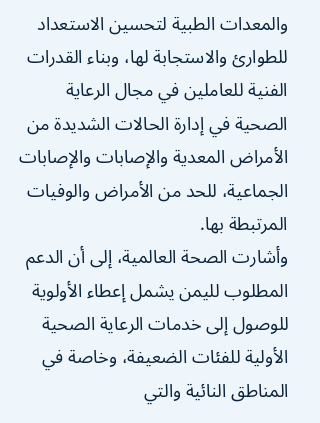والمعدات الطبية لتحسين الاستعداد للطوارئ والاستجابة لها، وبناء القدرات الفنية للعاملين في مجال الرعاية الصحية في إدارة الحالات الشديدة من الأمراض المعدية والإصابات والإصابات الجماعية، للحد من الأمراض والوفيات المرتبطة بها.
وأشارت الصحة العالمية، إلى أن الدعم المطلوب لليمن يشمل إعطاء الأولوية للوصول إلى خدمات الرعاية الصحية الأولية للفئات الضعيفة، وخاصة في المناطق النائية والتي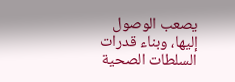يصعب الوصول إليها، وبناء قدرات السلطات الصحية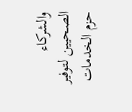والشركاء الصحيين لتوفير حزم الخدمات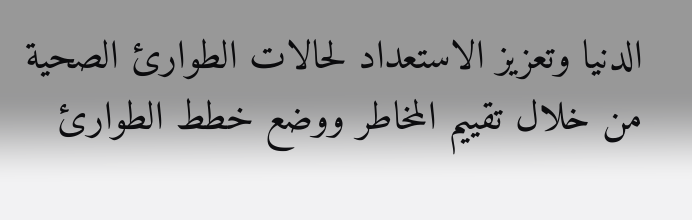الدنيا وتعزيز الاستعداد لحالات الطوارئ الصحية من خلال تقييم المخاطر ووضع خطط الطوارئ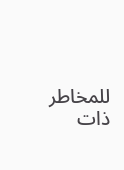للمخاطر ذات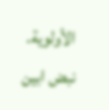الأولوية.
نبض ابين